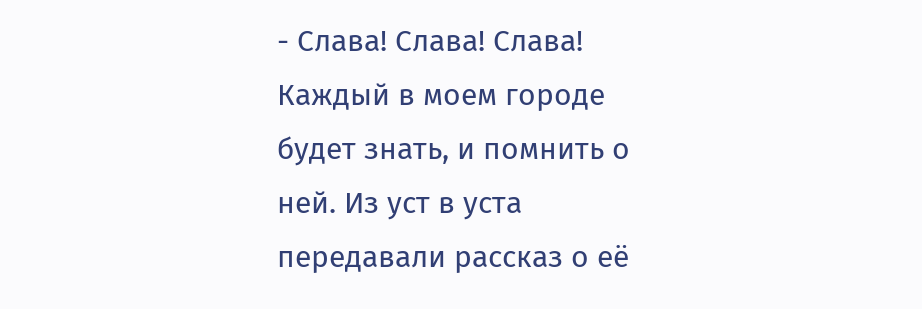- Слава! Слава! Слава!
Каждый в моем городе будет знать, и помнить о ней. Из уст в уста передавали рассказ о её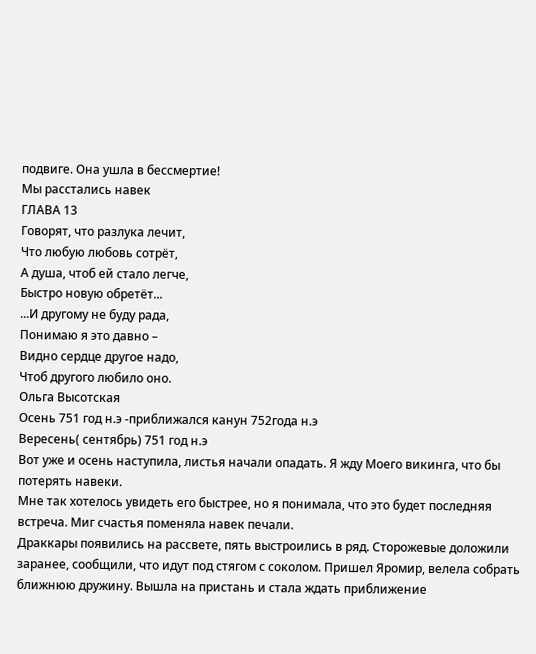подвиге. Она ушла в бессмертие!
Мы расстались навек
ГЛАВА 13
Говорят, что разлука лечит,
Что любую любовь сотрёт,
А душа, чтоб ей стало легче,
Быстро новую обретёт...
...И другому не буду рада,
Понимаю я это давно –
Видно сердце другое надо,
Чтоб другого любило оно.
Ольга Высотская
Осень 751 год н.э -приближался канун 752года н.э
Вересень( сентябрь) 751 год н.э
Вот уже и осень наступила, листья начали опадать. Я жду Моего викинга, что бы потерять навеки.
Мне так хотелось увидеть его быстрее, но я понимала, что это будет последняя встреча. Миг счастья поменяла навек печали.
Драккары появились на рассвете, пять выстроились в ряд. Сторожевые доложили заранее, сообщили, что идут под стягом с соколом. Пришел Яромир, велела собрать ближнюю дружину. Вышла на пристань и стала ждать приближение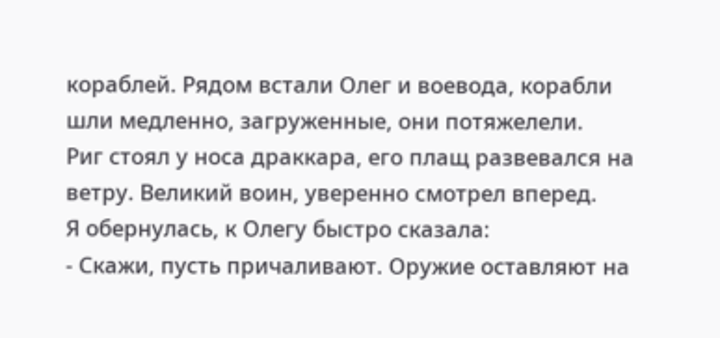кораблей. Рядом встали Олег и воевода, корабли шли медленно, загруженные, они потяжелели.
Риг стоял у носа драккара, его плащ развевался на ветру. Великий воин, уверенно смотрел вперед.
Я обернулась, к Олегу быстро сказала:
- Скажи, пусть причаливают. Оружие оставляют на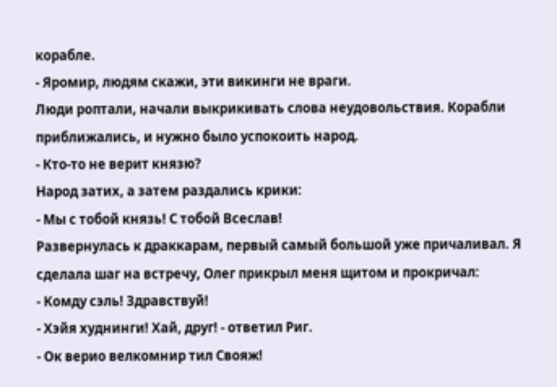корабле.
- Яромир, людям скажи, эти викинги не враги.
Люди роптали, начали выкрикивать слова неудовольствия. Корабли приближались, и нужно было успокоить народ.
- Кто-то не верит князю?
Народ затих, а затем раздались крики:
- Мы с тобой князь! С тобой Всеслав!
Развернулась к драккарам, первый самый большой уже причаливал. Я сделала шаг на встречу, Олег прикрыл меня щитом и прокричал:
- Комду сэль! Здравствуй!
- Хэйя худнинги! Хай, друг! - ответил Риг.
- Ок верио велкомнир тил Свояж!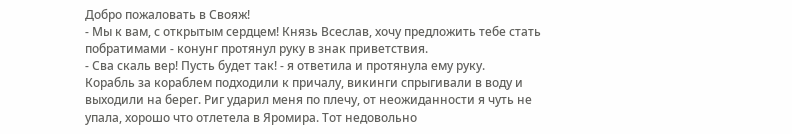Добро пожаловать в Свояж!
- Мы к вам, с открытым сердцем! Князь Всеслав, хочу предложить тебе стать побратимами - конунг протянул руку в знак приветствия.
- Сва скаль вер! Пусть будет так! - я ответила и протянула ему руку.
Корабль за кораблем подходили к причалу, викинги спрыгивали в воду и выходили на берег. Риг ударил меня по плечу, от неожиданности я чуть не упала, хорошо что отлетела в Яромира. Тот недовольно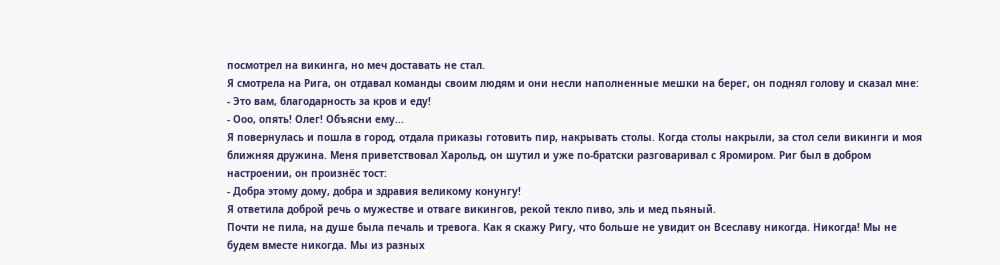посмотрел на викинга, но меч доставать не стал.
Я смотрела на Рига, он отдавал команды своим людям и они несли наполненные мешки на берег, он поднял голову и сказал мне:
- Это вам, благодарность за кров и еду!
- Ооо, опять! Олег! Объясни ему...
Я повернулась и пошла в город, отдала приказы готовить пир, накрывать столы. Когда столы накрыли, за стол сели викинги и моя ближняя дружина. Меня приветствовал Харольд, он шутил и уже по-братски разговаривал с Яромиром. Риг был в добром настроении, он произнёс тост:
- Добра этому дому, добра и здравия великому конунгу!
Я ответила доброй речь о мужестве и отваге викингов, рекой текло пиво, эль и мед пьяный.
Почти не пила, на душе была печаль и тревога. Как я скажу Ригу, что больше не увидит он Всеславу никогда. Никогда! Мы не будем вместе никогда. Мы из разных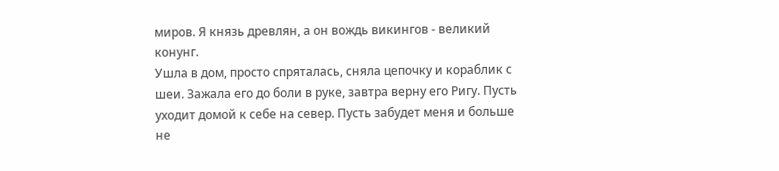миров. Я князь древлян, а он вождь викингов - великий конунг.
Ушла в дом, просто спряталась, сняла цепочку и кораблик с шеи. Зажала его до боли в руке, завтра верну его Ригу. Пусть уходит домой к себе на север. Пусть забудет меня и больше не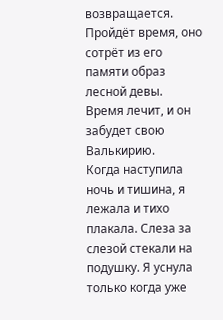возвращается. Пройдёт время, оно сотрёт из его памяти образ лесной девы. Время лечит, и он забудет свою Валькирию.
Когда наступила ночь и тишина, я лежала и тихо плакала. Слеза за слезой стекали на подушку. Я уснула только когда уже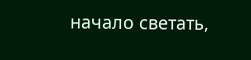начало светать,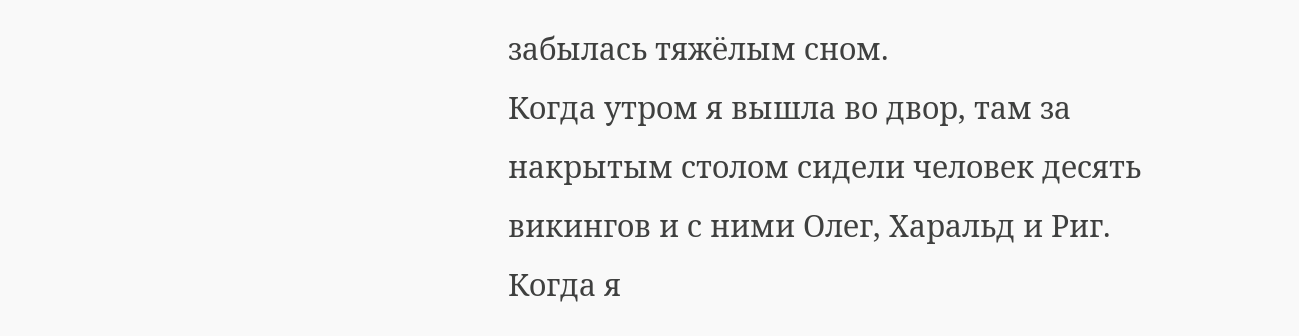забылась тяжёлым сном.
Когда утром я вышла во двор, там за накрытым столом сидели человек десять викингов и с ними Олег, Харальд и Риг.
Когда я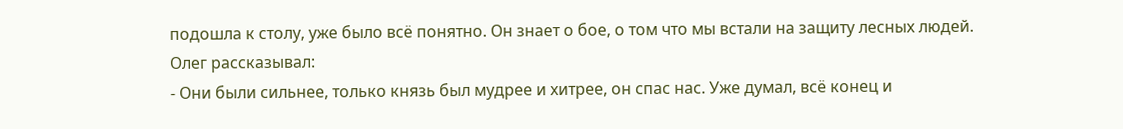подошла к столу, уже было всё понятно. Он знает о бое, о том что мы встали на защиту лесных людей. Олег рассказывал:
- Они были сильнее, только князь был мудрее и хитрее, он спас нас. Уже думал, всё конец и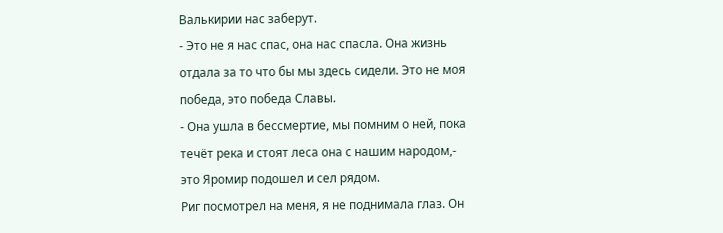Валькирии нас заберут.
- Это не я нас спас, она нас спасла. Она жизнь отдала за то что бы мы здесь сидели. Это не моя победа, это победа Славы.
- Она ушла в бессмертие, мы помним о ней, пока течёт река и стоят леса она с нашим народом,- это Яромир подошел и сел рядом.
Риг посмотрел на меня, я не поднимала глаз. Он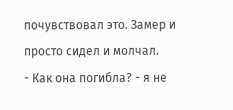почувствовал это. Замер и просто сидел и молчал.
- Как она погибла? - я не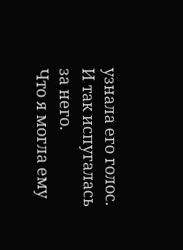узнала его голос. И так испугалась за него.
Что я могла ему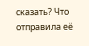сказать? Что отправила её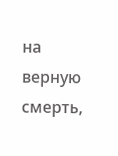на верную смерть,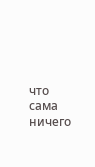что сама ничего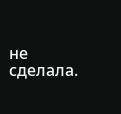не сделала.